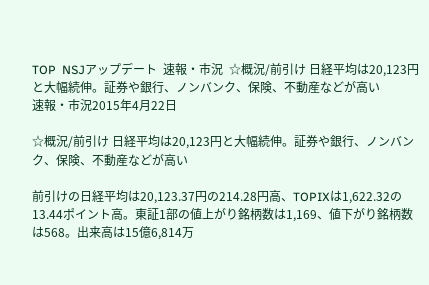TOP  NSJアップデート  速報・市況  ☆概況/前引け 日経平均は20,123円と大幅続伸。証券や銀行、ノンバンク、保険、不動産などが高い
速報・市況2015年4月22日

☆概況/前引け 日経平均は20,123円と大幅続伸。証券や銀行、ノンバンク、保険、不動産などが高い

前引けの日経平均は20,123.37円の214.28円高、TOPIXは1,622.32の13.44ポイント高。東証1部の値上がり銘柄数は1,169、値下がり銘柄数は568。出来高は15億6,814万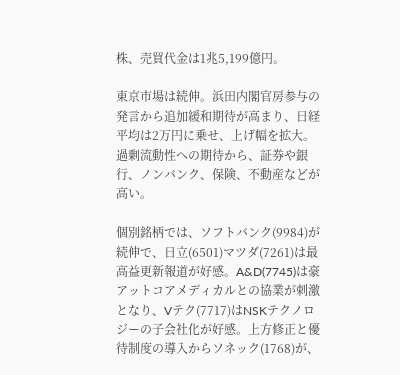株、売買代金は1兆5,199億円。

東京市場は続伸。浜田内閣官房参与の発言から追加緩和期待が高まり、日経平均は2万円に乗せ、上げ幅を拡大。過剰流動性への期待から、証券や銀行、ノンバンク、保険、不動産などが高い。

個別銘柄では、ソフトバンク(9984)が続伸で、日立(6501)マツダ(7261)は最高益更新報道が好感。A&D(7745)は豪アットコアメディカルとの協業が刺激となり、Vテク(7717)はNSKテクノロジーの子会社化が好感。上方修正と優待制度の導入からソネック(1768)が、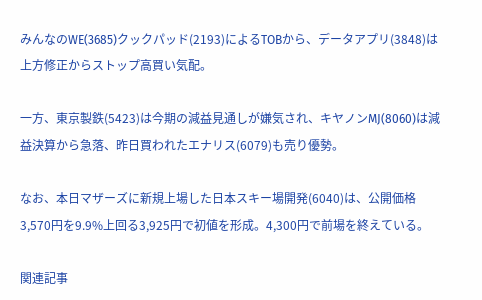みんなのWE(3685)クックパッド(2193)によるTOBから、データアプリ(3848)は上方修正からストップ高買い気配。

一方、東京製鉄(5423)は今期の減益見通しが嫌気され、キヤノンMJ(8060)は減益決算から急落、昨日買われたエナリス(6079)も売り優勢。

なお、本日マザーズに新規上場した日本スキー場開発(6040)は、公開価格3,570円を9.9%上回る3,925円で初値を形成。4,300円で前場を終えている。

関連記事